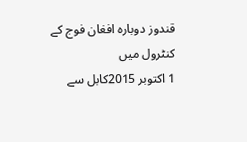قندوز دوبارہ افغان فوج کے کنٹرول میں
1 اکتوبر 2015کابل سے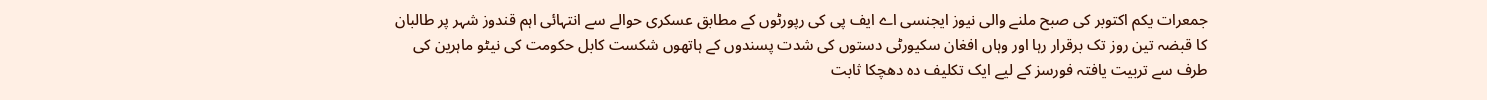جمعرات یکم اکتوبر کی صبح ملنے والی نیوز ایجنسی اے ایف پی کی رپورٹوں کے مطابق عسکری حوالے سے انتہائی اہم قندوز شہر پر طالبان کا قبضہ تین روز تک برقرار رہا اور وہاں افغان سکیورٹی دستوں کی شدت پسندوں کے ہاتھوں شکست کابل حکومت کی نیٹو ماہرین کی طرف سے تربیت یافتہ فورسز کے لیے ایک تکلیف دہ دھچکا ثابت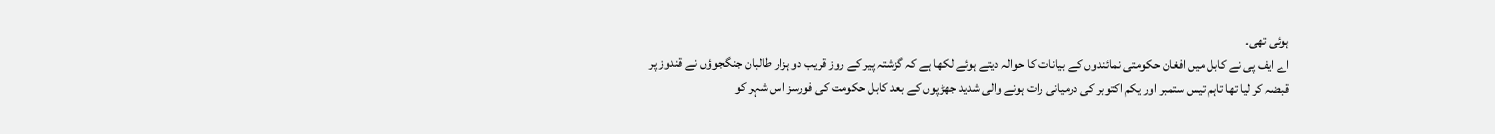ہوئی تھی۔
اے ایف پی نے کابل میں افغان حکومتی نمائندوں کے بیانات کا حوالہ دیتے ہوئے لکھا ہے کہ گزشتہ پیر کے روز قریب دو ہزار طالبان جنگجوؤں نے قندوز پر قبضہ کر لیا تھا تاہم تیس ستمبر اور یکم اکتوبر کی درمیانی رات ہونے والی شدید جھڑپوں کے بعد کابل حکومت کی فورسز اس شہر کو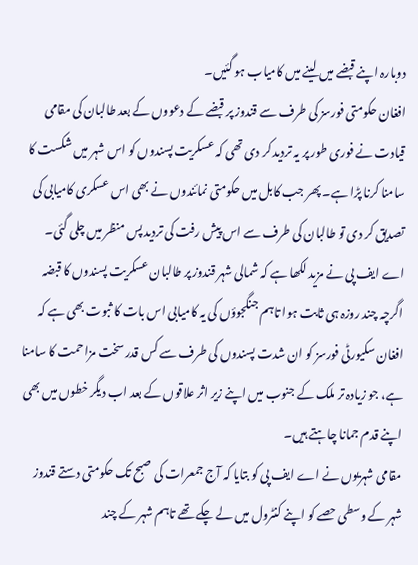دوبارہ اپنے قبضے میں لینے میں کامیاب ہو گئیں۔
افغان حکومتی فورسز کی طرف سے قندوز پر قبضے کے دعووں کے بعد طالبان کی مقامی قیادت نے فوری طور پر یہ تردید کر دی تھی کہ عسکریت پسندوں کو اس شہر میں شکست کا سامنا کرنا پڑا ہے۔ پھر جب کابل میں حکومتی نمائندوں نے بھی اس عسکری کامیابی کی تصدیق کر دی تو طالبان کی طرف سے اس پیش رفت کی تردید پس منظر میں چلی گئی۔
اے ایف پی نے مزید لکھا ہے کہ شمالی شہر قندوز پر طالبان عسکریت پسندوں کا قبضہ اگرچہ چند روزہ ہی ثابت ہوا تاہم جنگجوؤں کی یہ کامیابی اس بات کا ثبوت بھی ہے کہ افغان سکیورٹی فورسز کو ان شدت پسندوں کی طرف سے کس قدر سخت مزاحمت کا سامنا ہے، جو زیادہ تر ملک کے جنوب میں اپنے زیر اثر علاقوں کے بعد اب دیگر خطوں میں بھی اپنے قدم جمانا چاہتے ہیں۔
مقامی شہریوں نے اے ایف پی کو بتایا کہ آج جمعرات کی صبح تک حکومتی دستے قندوز شہر کے وسطی حصے کو اپنے کنٹرول میں لے چکے تھے تاہم شہر کے چند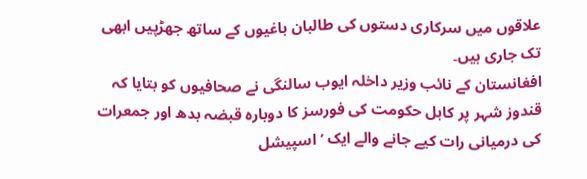علاقوں میں سرکاری دستوں کی طالبان باغیوں کے ساتھ جھڑپیں ابھی تک جاری ہیں۔
افغانستان کے نائب وزیر داخلہ ایوب سالنگی نے صحافیوں کو بتایا کہ قندوز شہر پر کابل حکومت کی فورسز کا دوبارہ قبضہ بدھ اور جمعرات کی درمیانی رات کیے جانے والے ایک ’اسپیشل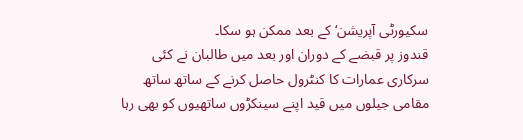سکیورٹی آپریشن‘ کے بعد ممکن ہو سکا۔
قندوز پر قبضے کے دوران اور بعد میں طالبان نے کئی سرکاری عمارات کا کنٹرول حاصل کرنے کے ساتھ ساتھ مقامی جیلوں میں قید اپنے سینکڑوں ساتھیوں کو بھی رہا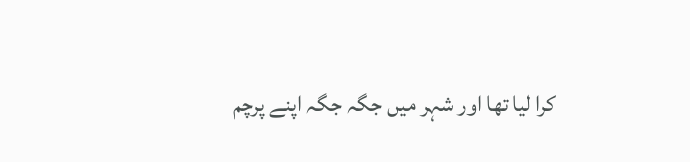کرا لیا تھا اور شہر میں جگہ جگہ اپنے پرچم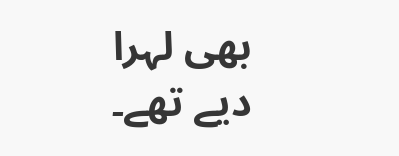بھی لہرا دیے تھے۔